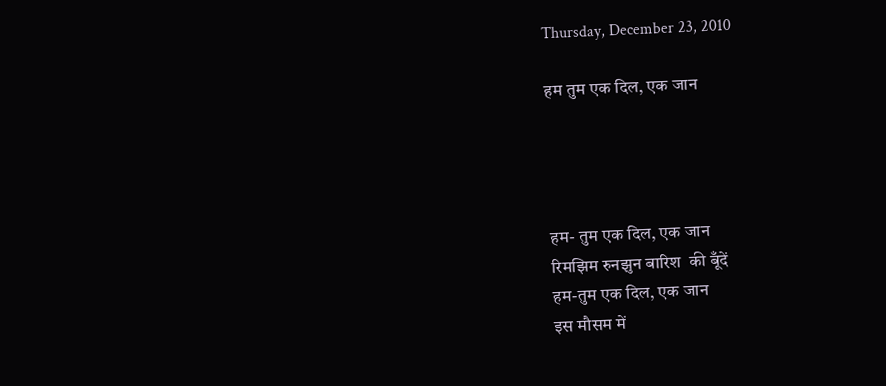Thursday, December 23, 2010

हम तुम एक दिल, एक जान




हम- तुम एक दिल, एक जान
रिमझिम रुनझुन बारिश  की बूँदें
हम-तुम एक दिल, एक जान
इस मौसम में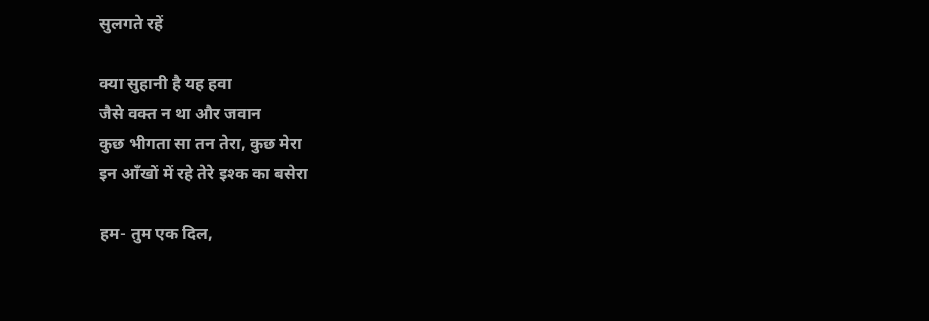सुलगते रहें

क्या सुहानी है यह हवा
जैसे वक्त न था और जवान
कुछ भीगता सा तन तेरा, कुछ मेरा
इन आँखों में रहे तेरे इश्क का बसेरा

हम- तुम एक दिल,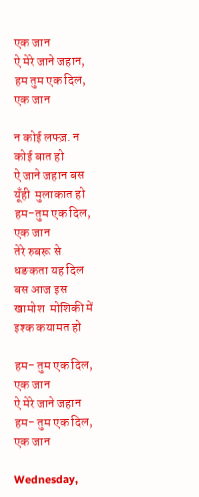एक जान
ऐ मेरे जाने जहान, हम तुम एक दिल, एक जान

न को‌ई लफ्ज़. न को‌ई बात हो
ऐ जाने जहान बस यूँही  मुलाकात हो
हम-तुम एक दिल, एक जान
तेरे रुबरू से धङकता यह दिल
बस आज इस खामोश  मोशिकी में इश्क कयामत हो

हम- तुम एक दिल, एक जान
ऐ मेरे जाने जहान
हम- तुम एक दिल, एक जान

Wednesday,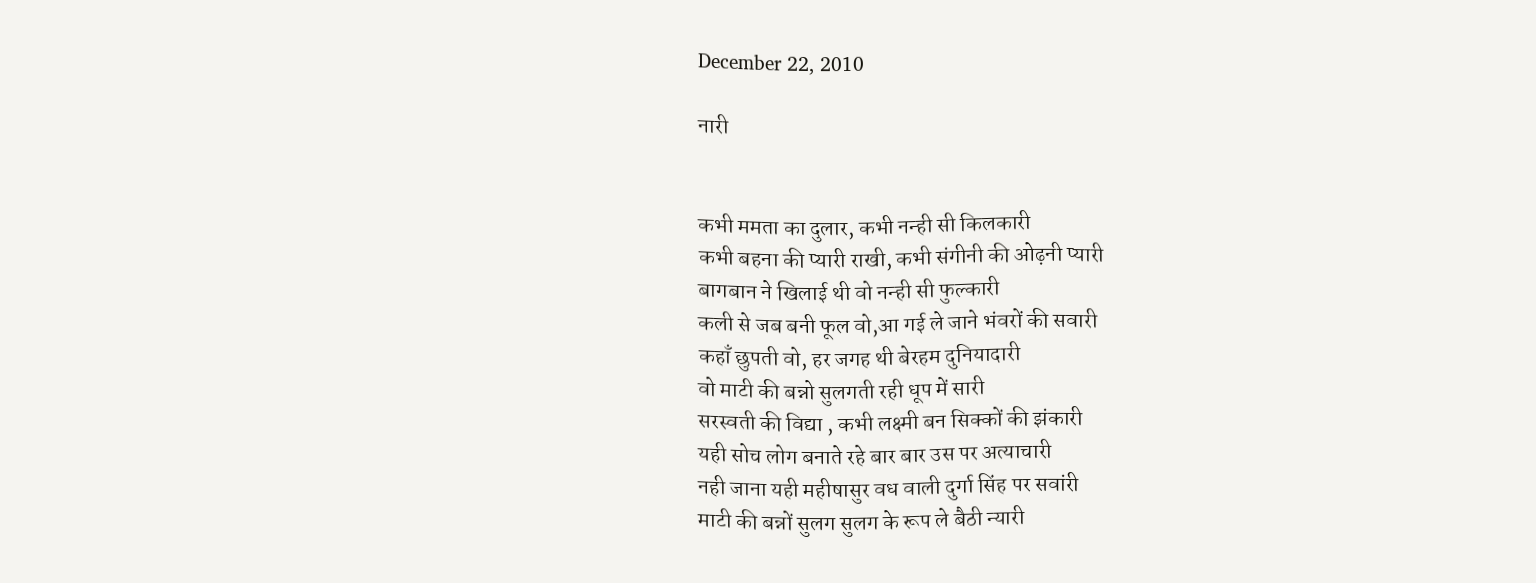December 22, 2010

नारी


कभी ममता का दुलार, कभी नन्ही सी किलकारी
कभी बहना की प्यारी राखी, कभी संगीनी की ओढ़नी प्यारी
बागबान ने खिलाई थी वो नन्ही सी फुल्कारी
कली से जब बनी फूल वो,आ गई ले जाने भंवरों की सवारी
कहाँ छुपती वो, हर जगह थी बेरहम दुनियादारी
वो माटी की बन्नो सुलगती रही धूप में सारी
सरस्वती की विद्या , कभी लक्ष्मी बन सिक्कों की झंकारी
यही सोच लोग बनाते रहे बार बार उस पर अत्याचारी
नही जाना यही महीषासुर वध वाली दुर्गा सिंह पर सवांरी
माटी की बन्नों सुलग सुलग के रूप ले बैठी न्यारी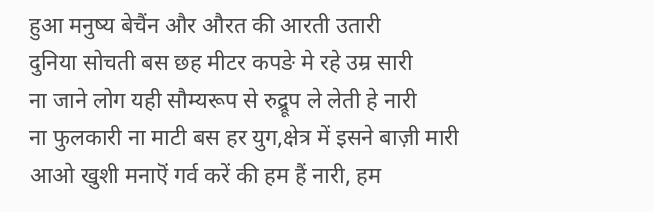हुआ मनुष्य बेचैंन और औरत की आरती उतारी
दुनिया सोचती बस छह मीटर कपङे मे रहे उम्र सारी
ना जाने लोग यही सौम्यरूप से रुद्र्रूप ले लेती हे नारी
ना फुलकारी ना माटी बस हर युग,क्षेत्र में इसने बाज़ी मारी
आओ खुशी मनाऎं गर्व करें की हम हैं नारी, हम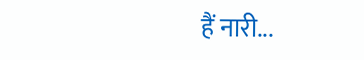हैं नारी...